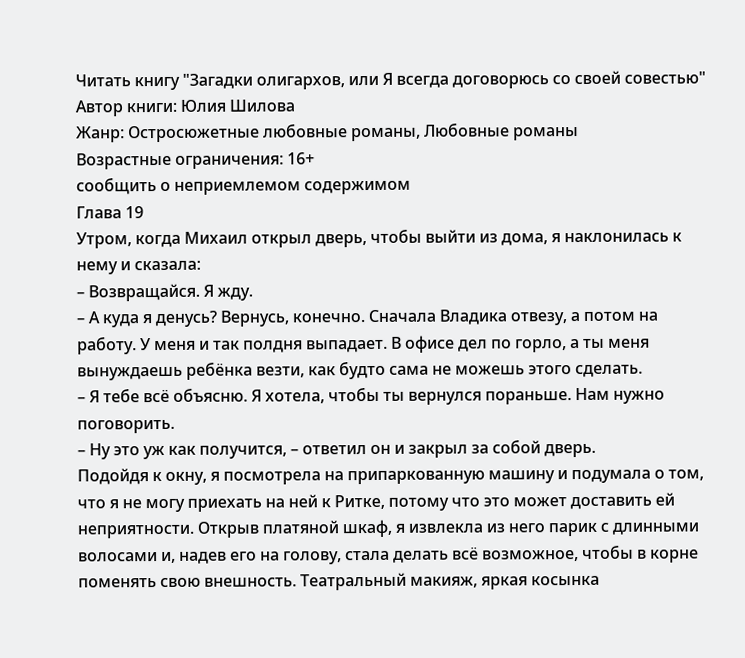Читать книгу "Загадки олигархов, или Я всегда договорюсь со своей совестью"
Автор книги: Юлия Шилова
Жанр: Остросюжетные любовные романы, Любовные романы
Возрастные ограничения: 16+
сообщить о неприемлемом содержимом
Глава 19
Утром, когда Михаил открыл дверь, чтобы выйти из дома, я наклонилась к нему и сказала:
– Возвращайся. Я жду.
– А куда я денусь? Вернусь, конечно. Сначала Владика отвезу, а потом на работу. У меня и так полдня выпадает. В офисе дел по горло, а ты меня вынуждаешь ребёнка везти, как будто сама не можешь этого сделать.
– Я тебе всё объясню. Я хотела, чтобы ты вернулся пораньше. Нам нужно поговорить.
– Ну это уж как получится, – ответил он и закрыл за собой дверь.
Подойдя к окну, я посмотрела на припаркованную машину и подумала о том, что я не могу приехать на ней к Ритке, потому что это может доставить ей неприятности. Открыв платяной шкаф, я извлекла из него парик с длинными волосами и, надев его на голову, стала делать всё возможное, чтобы в корне поменять свою внешность. Театральный макияж, яркая косынка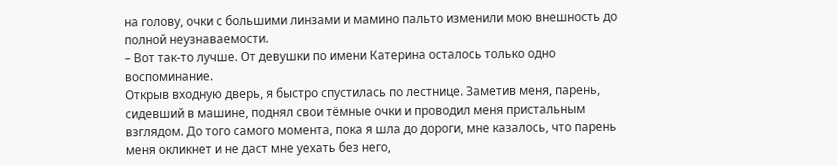на голову, очки с большими линзами и мамино пальто изменили мою внешность до полной неузнаваемости.
– Вот так-то лучше. От девушки по имени Катерина осталось только одно воспоминание.
Открыв входную дверь, я быстро спустилась по лестнице. Заметив меня, парень, сидевший в машине, поднял свои тёмные очки и проводил меня пристальным взглядом. До того самого момента, пока я шла до дороги, мне казалось, что парень меня окликнет и не даст мне уехать без него,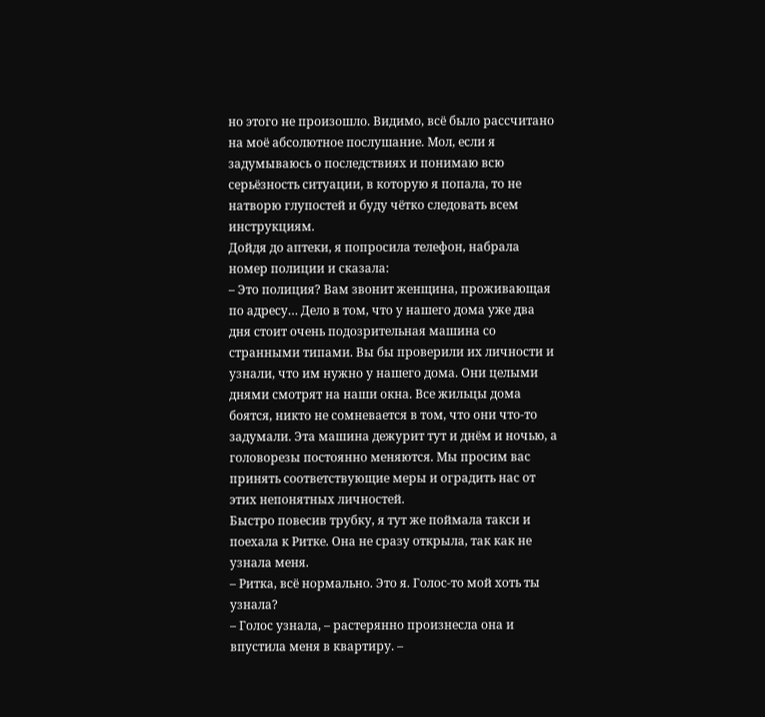но этого не произошло. Видимо, всё было рассчитано на моё абсолютное послушание. Мол, если я задумываюсь о последствиях и понимаю всю серьёзность ситуации, в которую я попала, то не натворю глупостей и буду чётко следовать всем инструкциям.
Дойдя до аптеки, я попросила телефон, набрала номер полиции и сказала:
– Это полиция? Вам звонит женщина, проживающая по адресу… Дело в том, что у нашего дома уже два дня стоит очень подозрительная машина со странными типами. Вы бы проверили их личности и узнали, что им нужно у нашего дома. Они целыми днями смотрят на наши окна. Все жильцы дома боятся, никто не сомневается в том, что они что-то задумали. Эта машина дежурит тут и днём и ночью, а головорезы постоянно меняются. Мы просим вас принять соответствующие меры и оградить нас от этих непонятных личностей.
Быстро повесив трубку, я тут же поймала такси и поехала к Ритке. Она не сразу открыла, так как не узнала меня.
– Ритка, всё нормально. Это я. Голос-то мой хоть ты узнала?
– Голос узнала, – растерянно произнесла она и впустила меня в квартиру. –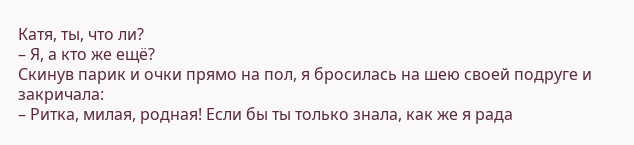Катя, ты, что ли?
– Я, а кто же ещё?
Скинув парик и очки прямо на пол, я бросилась на шею своей подруге и закричала:
– Ритка, милая, родная! Если бы ты только знала, как же я рада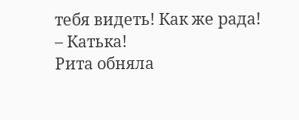тебя видеть! Как же рада!
– Катька!
Рита обняла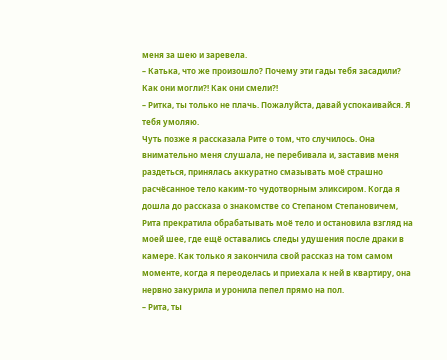меня за шею и заревела.
– Катька, что же произошло? Почему эти гады тебя засадили? Как они могли?! Как они смели?!
– Ритка, ты только не плачь. Пожалуйста, давай успокаивайся. Я тебя умоляю.
Чуть позже я рассказала Рите о том, что случилось. Она внимательно меня слушала, не перебивала и, заставив меня раздеться, принялась аккуратно смазывать моё страшно расчёсанное тело каким-то чудотворным эликсиром. Когда я дошла до рассказа о знакомстве со Степаном Степановичем, Рита прекратила обрабатывать моё тело и остановила взгляд на моей шее, где ещё оставались следы удушения после драки в камере. Как только я закончила свой рассказ на том самом моменте, когда я переоделась и приехала к ней в квартиру, она нервно закурила и уронила пепел прямо на пол.
– Рита, ты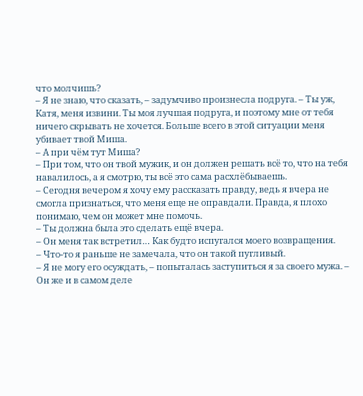что молчишь?
– Я не знаю, что сказать, – задумчиво произнесла подруга. – Ты уж, Катя, меня извини. Ты моя лучшая подруга, и поэтому мне от тебя ничего скрывать не хочется. Больше всего в этой ситуации меня убивает твой Миша.
– А при чём тут Миша?
– При том, что он твой мужик, и он должен решать всё то, что на тебя навалилось, а я смотрю, ты всё это сама расхлёбываешь.
– Сегодня вечером я хочу ему рассказать правду, ведь я вчера не смогла признаться, что меня еще не оправдали. Правда, я плохо понимаю, чем он может мне помочь.
– Ты должна была это сделать ещё вчера.
– Он меня так встретил… Как будто испугался моего возвращения.
– Что-то я раньше не замечала, что он такой пугливый.
– Я не могу его осуждать, – попыталась заступиться я за своего мужа. – Он же и в самом деле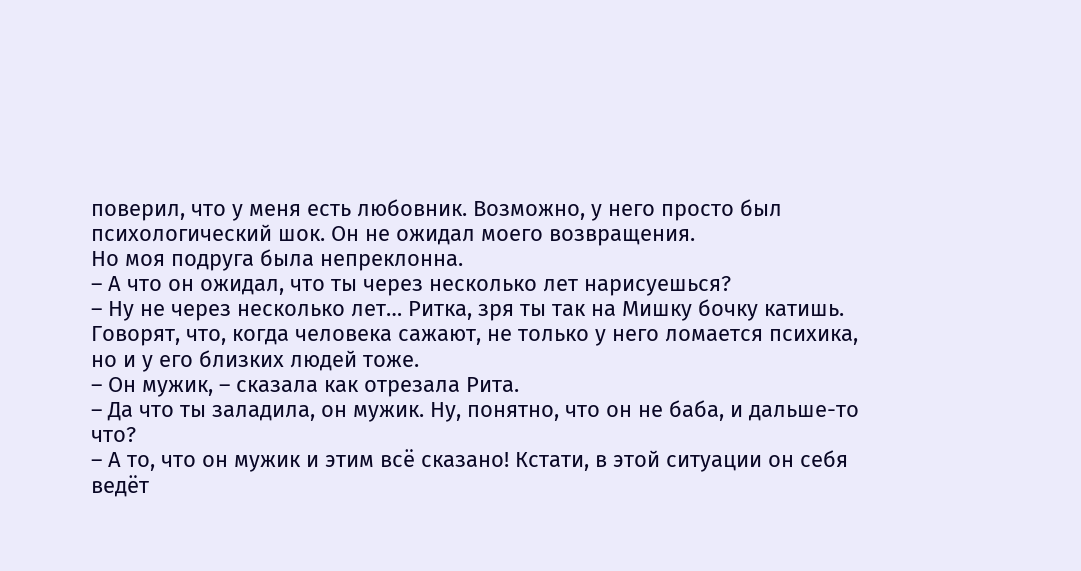поверил, что у меня есть любовник. Возможно, у него просто был психологический шок. Он не ожидал моего возвращения.
Но моя подруга была непреклонна.
– А что он ожидал, что ты через несколько лет нарисуешься?
– Ну не через несколько лет… Ритка, зря ты так на Мишку бочку катишь. Говорят, что, когда человека сажают, не только у него ломается психика, но и у его близких людей тоже.
– Он мужик, – сказала как отрезала Рита.
– Да что ты заладила, он мужик. Ну, понятно, что он не баба, и дальше-то что?
– А то, что он мужик и этим всё сказано! Кстати, в этой ситуации он себя ведёт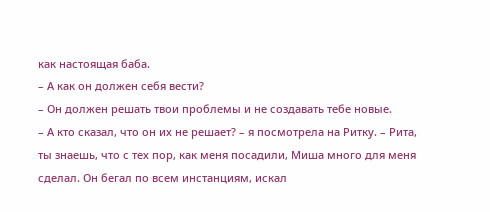как настоящая баба.
– А как он должен себя вести?
– Он должен решать твои проблемы и не создавать тебе новые.
– А кто сказал, что он их не решает? – я посмотрела на Ритку. – Рита, ты знаешь, что с тех пор, как меня посадили, Миша много для меня сделал. Он бегал по всем инстанциям, искал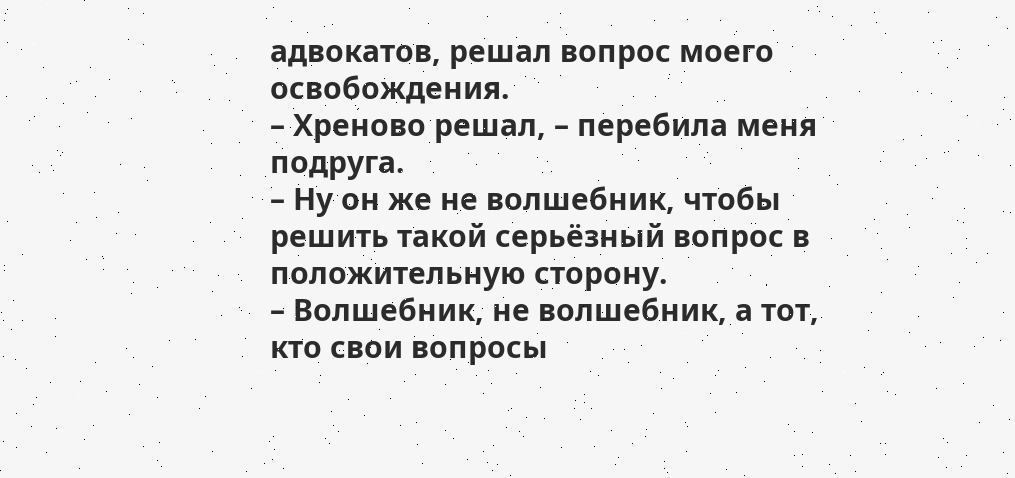адвокатов, решал вопрос моего освобождения.
– Хреново решал, – перебила меня подруга.
– Ну он же не волшебник, чтобы решить такой серьёзный вопрос в положительную сторону.
– Волшебник, не волшебник, а тот, кто свои вопросы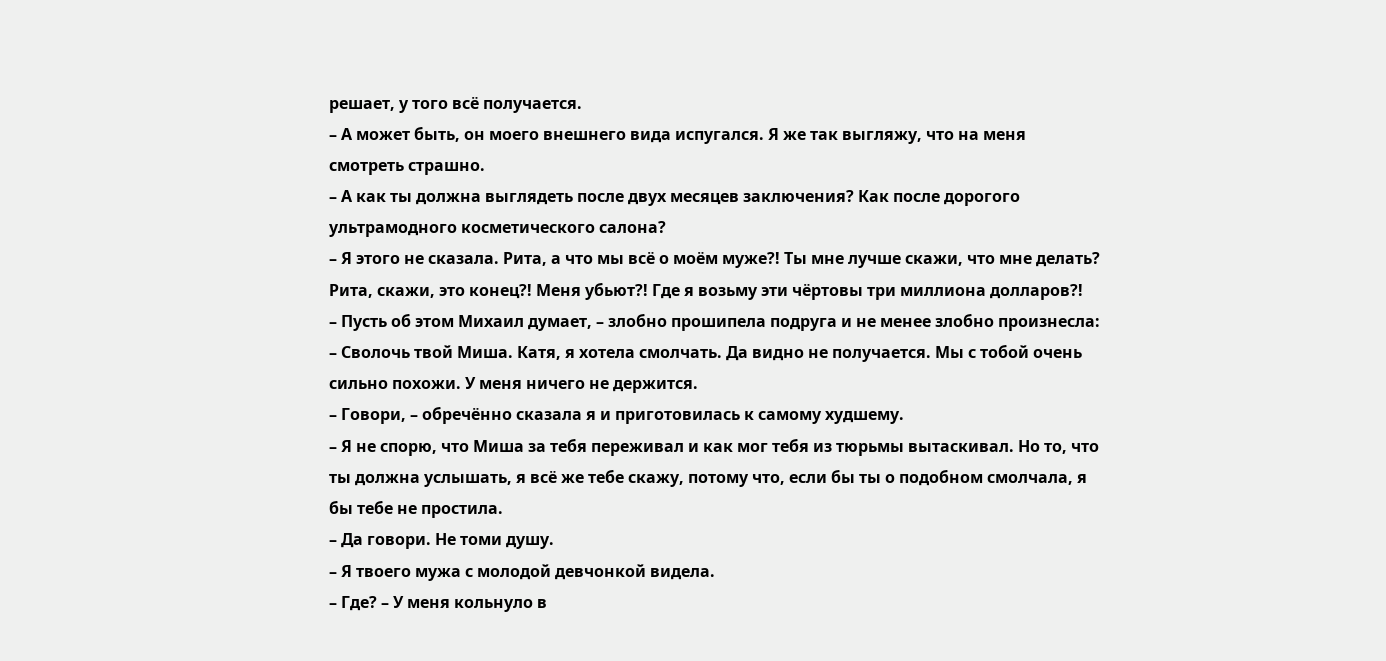решает, у того всё получается.
– А может быть, он моего внешнего вида испугался. Я же так выгляжу, что на меня смотреть страшно.
– А как ты должна выглядеть после двух месяцев заключения? Как после дорогого ультрамодного косметического салона?
– Я этого не сказала. Рита, а что мы всё о моём муже?! Ты мне лучше скажи, что мне делать? Рита, скажи, это конец?! Меня убьют?! Где я возьму эти чёртовы три миллиона долларов?!
– Пусть об этом Михаил думает, – злобно прошипела подруга и не менее злобно произнесла: – Сволочь твой Миша. Катя, я хотела смолчать. Да видно не получается. Мы с тобой очень сильно похожи. У меня ничего не держится.
– Говори, – обречённо сказала я и приготовилась к самому худшему.
– Я не спорю, что Миша за тебя переживал и как мог тебя из тюрьмы вытаскивал. Но то, что ты должна услышать, я всё же тебе скажу, потому что, если бы ты о подобном смолчала, я бы тебе не простила.
– Да говори. Не томи душу.
– Я твоего мужа с молодой девчонкой видела.
– Где? – У меня кольнуло в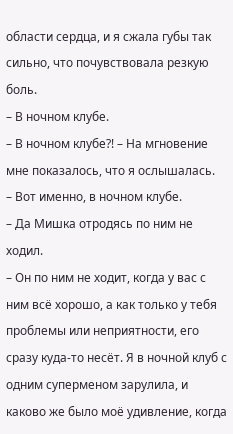области сердца, и я сжала губы так сильно, что почувствовала резкую боль.
– В ночном клубе.
– В ночном клубе?! – На мгновение мне показалось, что я ослышалась.
– Вот именно, в ночном клубе.
– Да Мишка отродясь по ним не ходил.
– Он по ним не ходит, когда у вас с ним всё хорошо, а как только у тебя проблемы или неприятности, его сразу куда-то несёт. Я в ночной клуб с одним суперменом зарулила, и каково же было моё удивление, когда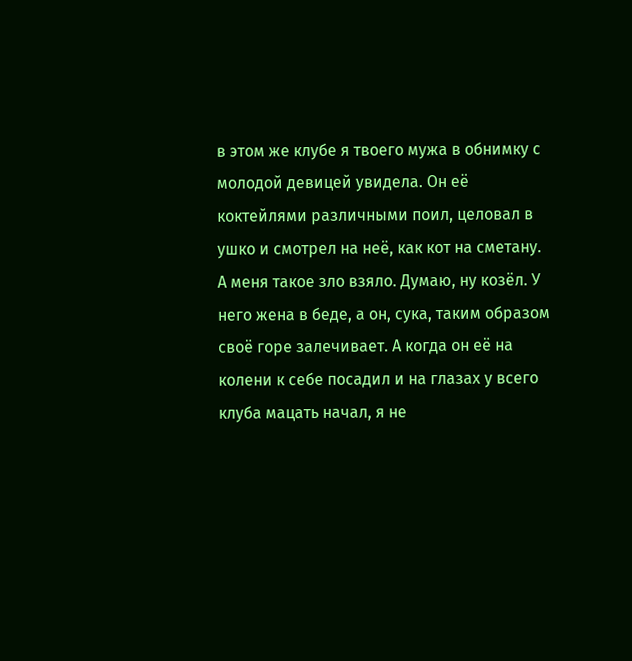в этом же клубе я твоего мужа в обнимку с молодой девицей увидела. Он её коктейлями различными поил, целовал в ушко и смотрел на неё, как кот на сметану. А меня такое зло взяло. Думаю, ну козёл. У него жена в беде, а он, сука, таким образом своё горе залечивает. А когда он её на колени к себе посадил и на глазах у всего клуба мацать начал, я не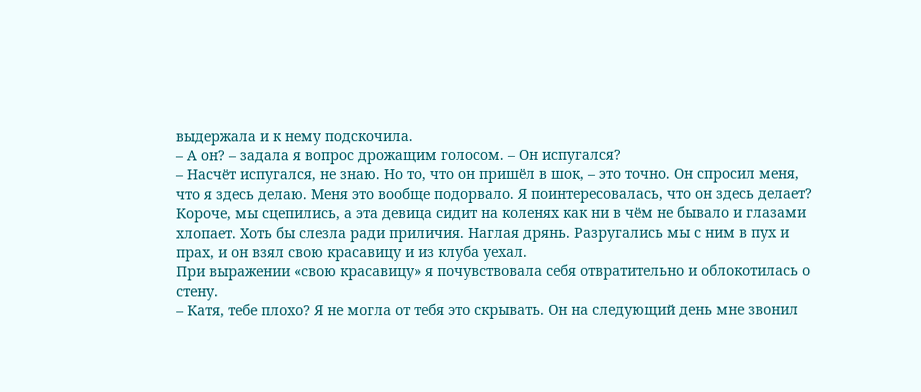выдержала и к нему подскочила.
– А он? – задала я вопрос дрожащим голосом. – Он испугался?
– Насчёт испугался, не знаю. Но то, что он пришёл в шок, – это точно. Он спросил меня, что я здесь делаю. Меня это вообще подорвало. Я поинтересовалась, что он здесь делает? Короче, мы сцепились, а эта девица сидит на коленях как ни в чём не бывало и глазами хлопает. Хоть бы слезла ради приличия. Наглая дрянь. Разругались мы с ним в пух и прах, и он взял свою красавицу и из клуба уехал.
При выражении «свою красавицу» я почувствовала себя отвратительно и облокотилась о стену.
– Катя, тебе плохо? Я не могла от тебя это скрывать. Он на следующий день мне звонил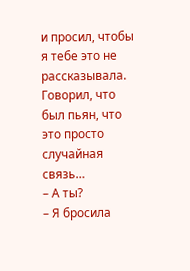и просил, чтобы я тебе это не рассказывала. Говорил, что был пьян, что это просто случайная связь…
– А ты?
– Я бросила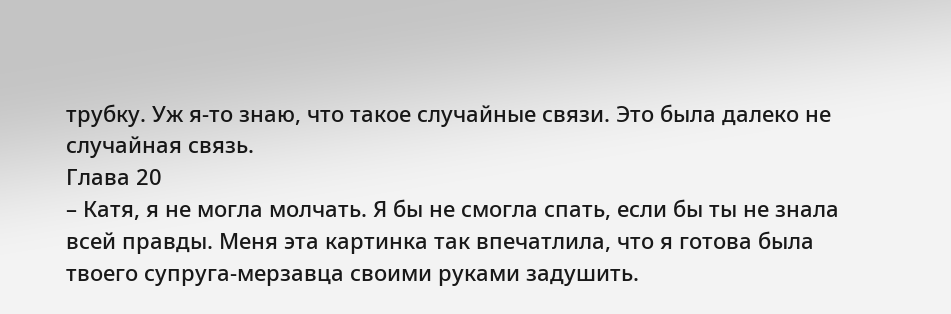трубку. Уж я-то знаю, что такое случайные связи. Это была далеко не случайная связь.
Глава 20
– Катя, я не могла молчать. Я бы не смогла спать, если бы ты не знала всей правды. Меня эта картинка так впечатлила, что я готова была твоего супруга-мерзавца своими руками задушить.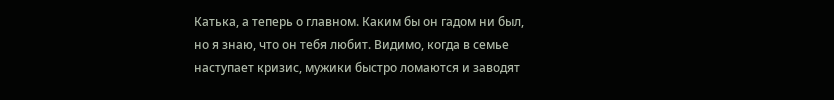Катька, а теперь о главном. Каким бы он гадом ни был, но я знаю, что он тебя любит. Видимо, когда в семье наступает кризис, мужики быстро ломаются и заводят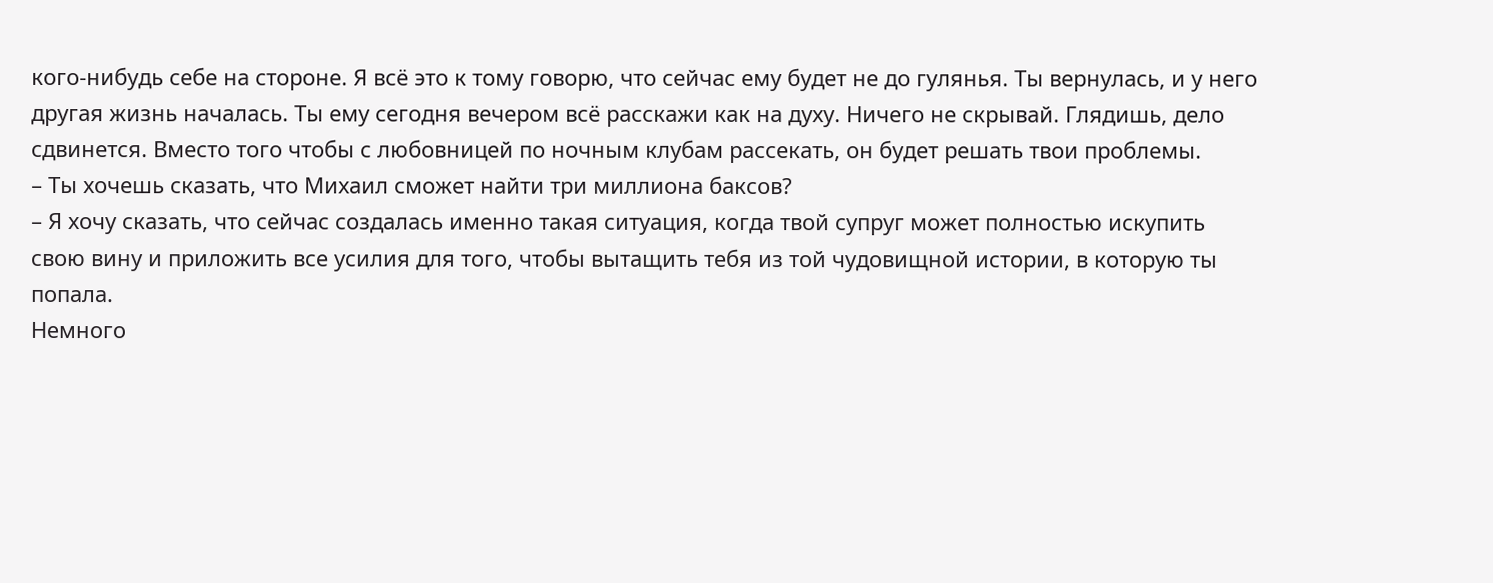кого-нибудь себе на стороне. Я всё это к тому говорю, что сейчас ему будет не до гулянья. Ты вернулась, и у него другая жизнь началась. Ты ему сегодня вечером всё расскажи как на духу. Ничего не скрывай. Глядишь, дело сдвинется. Вместо того чтобы с любовницей по ночным клубам рассекать, он будет решать твои проблемы.
– Ты хочешь сказать, что Михаил сможет найти три миллиона баксов?
– Я хочу сказать, что сейчас создалась именно такая ситуация, когда твой супруг может полностью искупить свою вину и приложить все усилия для того, чтобы вытащить тебя из той чудовищной истории, в которую ты попала.
Немного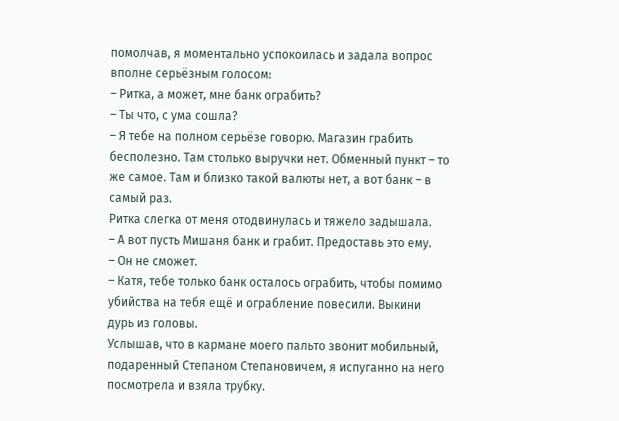помолчав, я моментально успокоилась и задала вопрос вполне серьёзным голосом:
– Ритка, а может, мне банк ограбить?
– Ты что, с ума сошла?
– Я тебе на полном серьёзе говорю. Магазин грабить бесполезно. Там столько выручки нет. Обменный пункт – то же самое. Там и близко такой валюты нет, а вот банк – в самый раз.
Ритка слегка от меня отодвинулась и тяжело задышала.
– А вот пусть Мишаня банк и грабит. Предоставь это ему.
– Он не сможет.
– Катя, тебе только банк осталось ограбить, чтобы помимо убийства на тебя ещё и ограбление повесили. Выкини дурь из головы.
Услышав, что в кармане моего пальто звонит мобильный, подаренный Степаном Степановичем, я испуганно на него посмотрела и взяла трубку.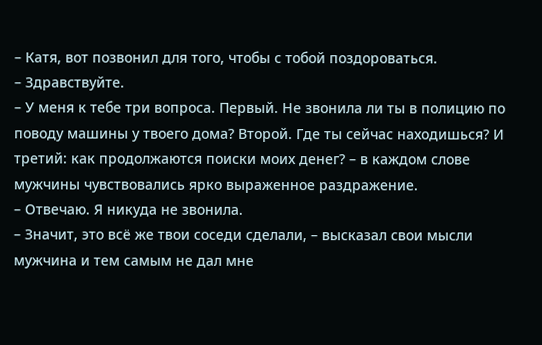– Катя, вот позвонил для того, чтобы с тобой поздороваться.
– Здравствуйте.
– У меня к тебе три вопроса. Первый. Не звонила ли ты в полицию по поводу машины у твоего дома? Второй. Где ты сейчас находишься? И третий: как продолжаются поиски моих денег? – в каждом слове мужчины чувствовались ярко выраженное раздражение.
– Отвечаю. Я никуда не звонила.
– Значит, это всё же твои соседи сделали, – высказал свои мысли мужчина и тем самым не дал мне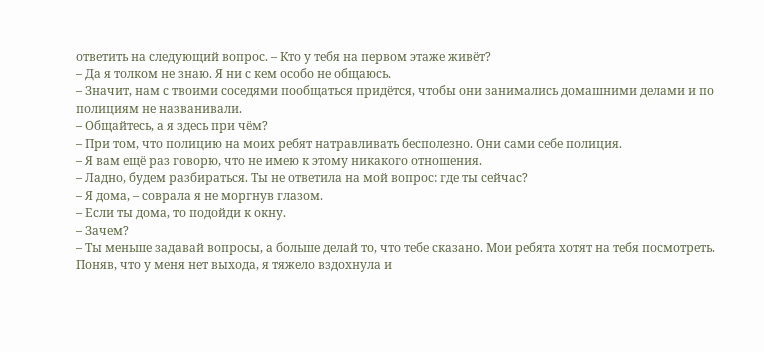ответить на следующий вопрос. – Кто у тебя на первом этаже живёт?
– Да я толком не знаю. Я ни с кем особо не общаюсь.
– Значит, нам с твоими соседями пообщаться придётся, чтобы они занимались домашними делами и по полициям не названивали.
– Общайтесь, а я здесь при чём?
– При том, что полицию на моих ребят натравливать бесполезно. Они сами себе полиция.
– Я вам ещё раз говорю, что не имею к этому никакого отношения.
– Ладно, будем разбираться. Ты не ответила на мой вопрос: где ты сейчас?
– Я дома, – соврала я не моргнув глазом.
– Если ты дома, то подойди к окну.
– Зачем?
– Ты меньше задавай вопросы, а больше делай то, что тебе сказано. Мои ребята хотят на тебя посмотреть.
Поняв, что у меня нет выхода, я тяжело вздохнула и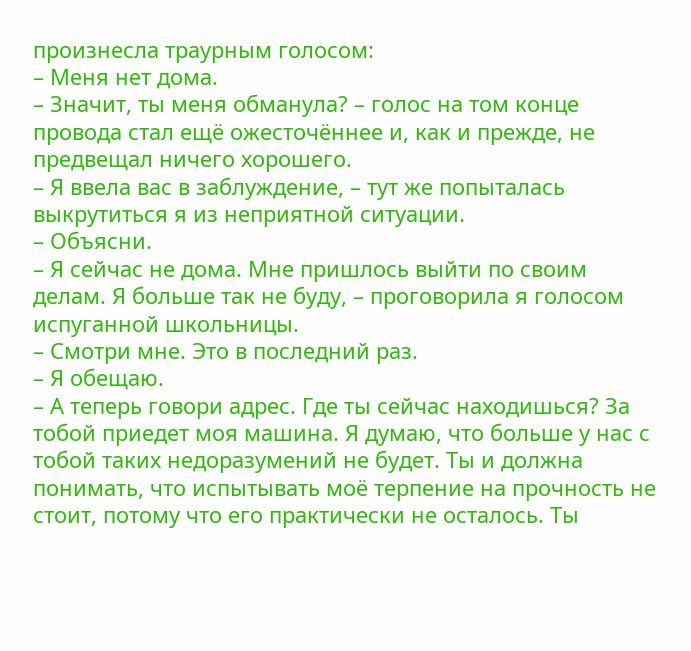произнесла траурным голосом:
– Меня нет дома.
– Значит, ты меня обманула? – голос на том конце провода стал ещё ожесточённее и, как и прежде, не предвещал ничего хорошего.
– Я ввела вас в заблуждение, – тут же попыталась выкрутиться я из неприятной ситуации.
– Объясни.
– Я сейчас не дома. Мне пришлось выйти по своим делам. Я больше так не буду, – проговорила я голосом испуганной школьницы.
– Смотри мне. Это в последний раз.
– Я обещаю.
– А теперь говори адрес. Где ты сейчас находишься? За тобой приедет моя машина. Я думаю, что больше у нас с тобой таких недоразумений не будет. Ты и должна понимать, что испытывать моё терпение на прочность не стоит, потому что его практически не осталось. Ты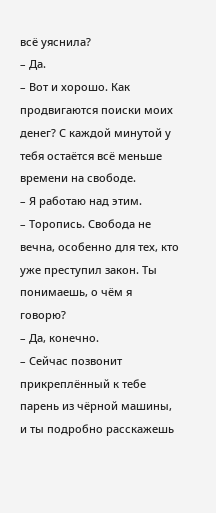всё уяснила?
– Да.
– Вот и хорошо. Как продвигаются поиски моих денег? С каждой минутой у тебя остаётся всё меньше времени на свободе.
– Я работаю над этим.
– Торопись. Свобода не вечна, особенно для тех, кто уже преступил закон. Ты понимаешь, о чём я говорю?
– Да, конечно.
– Сейчас позвонит прикреплённый к тебе парень из чёрной машины, и ты подробно расскажешь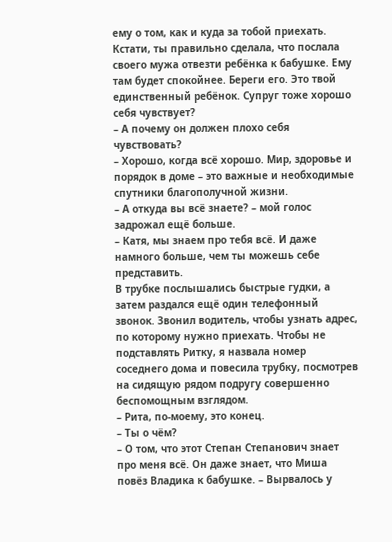ему о том, как и куда за тобой приехать. Кстати, ты правильно сделала, что послала своего мужа отвезти ребёнка к бабушке. Ему там будет спокойнее. Береги его. Это твой единственный ребёнок. Супруг тоже хорошо себя чувствует?
– А почему он должен плохо себя чувствовать?
– Хорошо, когда всё хорошо. Мир, здоровье и порядок в доме – это важные и необходимые спутники благополучной жизни.
– А откуда вы всё знаете? – мой голос задрожал ещё больше.
– Катя, мы знаем про тебя всё. И даже намного больше, чем ты можешь себе представить.
В трубке послышались быстрые гудки, а затем раздался ещё один телефонный звонок. Звонил водитель, чтобы узнать адрес, по которому нужно приехать. Чтобы не подставлять Ритку, я назвала номер соседнего дома и повесила трубку, посмотрев на сидящую рядом подругу совершенно беспомощным взглядом.
– Рита, по-моему, это конец.
– Ты о чём?
– О том, что этот Степан Степанович знает про меня всё. Он даже знает, что Миша повёз Владика к бабушке. – Вырвалось у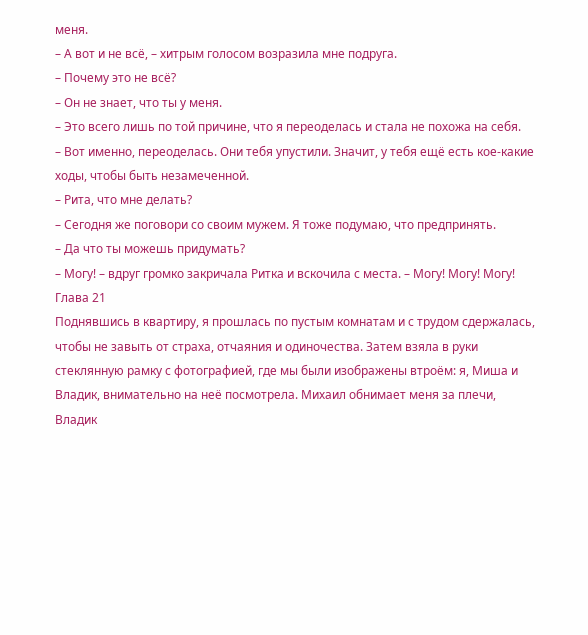меня.
– А вот и не всё, – хитрым голосом возразила мне подруга.
– Почему это не всё?
– Он не знает, что ты у меня.
– Это всего лишь по той причине, что я переоделась и стала не похожа на себя.
– Вот именно, переоделась. Они тебя упустили. Значит, у тебя ещё есть кое-какие ходы, чтобы быть незамеченной.
– Рита, что мне делать?
– Сегодня же поговори со своим мужем. Я тоже подумаю, что предпринять.
– Да что ты можешь придумать?
– Могу! – вдруг громко закричала Ритка и вскочила с места. – Могу! Могу! Могу!
Глава 21
Поднявшись в квартиру, я прошлась по пустым комнатам и с трудом сдержалась, чтобы не завыть от страха, отчаяния и одиночества. Затем взяла в руки стеклянную рамку с фотографией, где мы были изображены втроём: я, Миша и Владик, внимательно на неё посмотрела. Михаил обнимает меня за плечи, Владик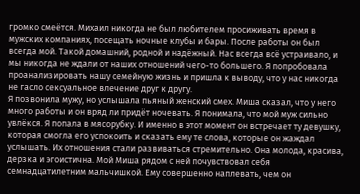громко смеётся. Михаил никогда не был любителем просиживать время в мужских компаниях, посещать ночные клубы и бары. После работы он был всегда мой. Такой домашний, родной и надёжный. Нас всегда всё устраивало, и мы никогда не ждали от наших отношений чего-то большего. Я попробовала проанализировать нашу семейную жизнь и пришла к выводу, что у нас никогда не гасло сексуальное влечение друг к другу.
Я позвонила мужу, но услышала пьяный женский смех. Миша сказал, что у него много работы и он вряд ли придёт ночевать. Я понимала, что мой муж сильно увлёкся. Я попала в мясорубку. И именно в этот момент он встречает ту девушку, которая смогла его успокоить и сказать ему те слова, которые он жаждал услышать. Их отношения стали развиваться стремительно. Она молода, красива, дерзка и эгоистична. Мой Миша рядом с ней почувствовал себя семнадцатилетним мальчишкой. Ему совершенно наплевать, чем он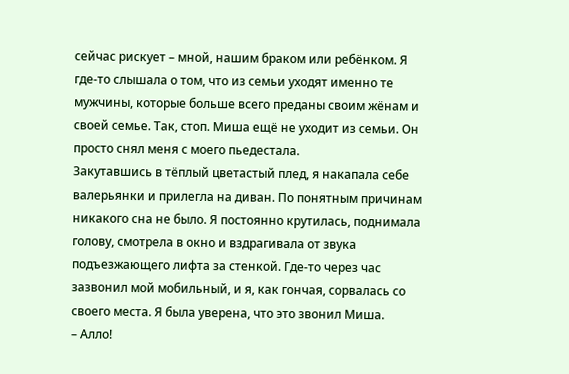сейчас рискует – мной, нашим браком или ребёнком. Я где-то слышала о том, что из семьи уходят именно те мужчины, которые больше всего преданы своим жёнам и своей семье. Так, стоп. Миша ещё не уходит из семьи. Он просто снял меня с моего пьедестала.
Закутавшись в тёплый цветастый плед, я накапала себе валерьянки и прилегла на диван. По понятным причинам никакого сна не было. Я постоянно крутилась, поднимала голову, смотрела в окно и вздрагивала от звука подъезжающего лифта за стенкой. Где-то через час зазвонил мой мобильный, и я, как гончая, сорвалась со своего места. Я была уверена, что это звонил Миша.
– Алло!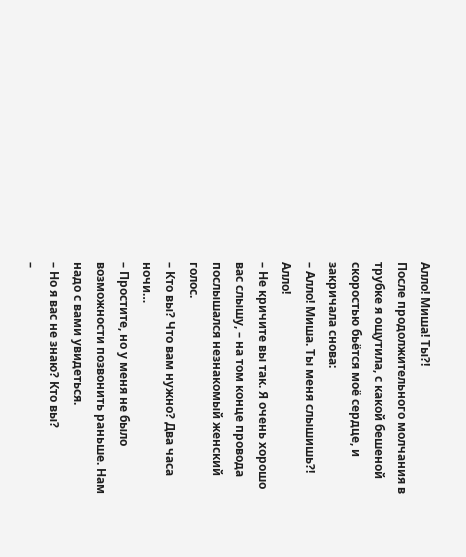Алло! Миша! Ты?!
После продолжительного молчания в трубке я ощутила, с какой бешеной скоростью бьётся моё сердце, и закричала снова:
– Алло! Миша. Ты меня слышишь?! Алло!
– Не кричите вы так. Я очень хорошо вас слышу, – на том конце провода послышался незнакомый женский голос.
– Кто вы? Что вам нужно? Два часа ночи…
– Простите, но у меня не было возможности позвонить раньше. Нам надо с вами увидеться.
– Но я вас не знаю? Кто вы?
–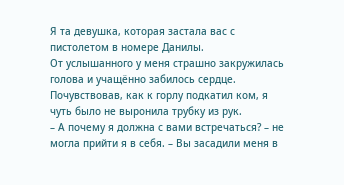Я та девушка, которая застала вас с пистолетом в номере Данилы.
От услышанного у меня страшно закружилась голова и учащённо забилось сердце. Почувствовав, как к горлу подкатил ком, я чуть было не выронила трубку из рук.
– А почему я должна с вами встречаться? – не могла прийти я в себя. – Вы засадили меня в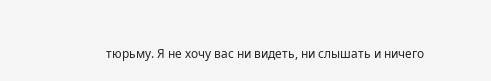тюрьму. Я не хочу вас ни видеть, ни слышать и ничего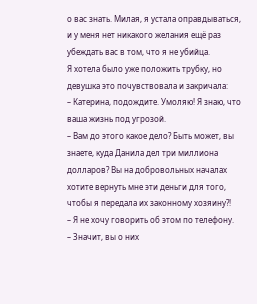о вас знать. Милая, я устала оправдываться, и у меня нет никакого желания ещё раз убеждать вас в том, что я не убийца.
Я хотела было уже положить трубку, но девушка это почувствовала и закричала:
– Катерина, подождите. Умоляю! Я знаю, что ваша жизнь под угрозой.
– Вам до этого какое дело? Быть может, вы знаете, куда Данила дел три миллиона долларов? Вы на добровольных началах хотите вернуть мне эти деньги для того, чтобы я передала их законному хозяину?!
– Я не хочу говорить об этом по телефону.
– Значит, вы о них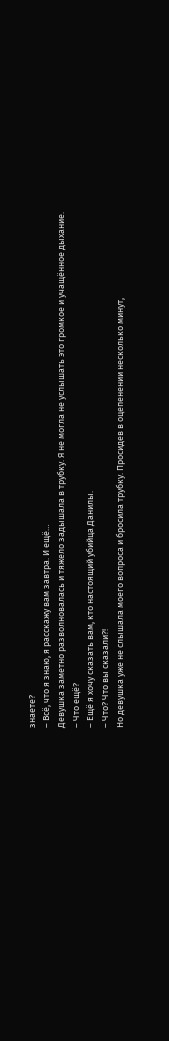знаете?
– Всё, что я знаю, я расскажу вам завтра. И ещё…
Девушка заметно разволновалась и тяжело задышала в трубку. Я не могла не услышать это громкое и учащённое дыхание.
– Что ещё?
– Ещё я хочу сказать вам, кто настоящий убийца Данилы.
– Что? Что вы сказали?!
Но девушка уже не слышала моего вопроса и бросила трубку. Просидев в оцепенении несколько минут,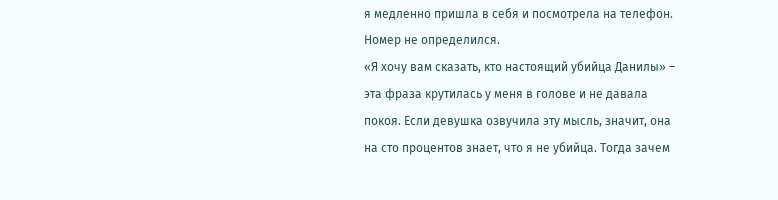я медленно пришла в себя и посмотрела на телефон. Номер не определился.
«Я хочу вам сказать, кто настоящий убийца Данилы» – эта фраза крутилась у меня в голове и не давала покоя. Если девушка озвучила эту мысль, значит, она на сто процентов знает, что я не убийца. Тогда зачем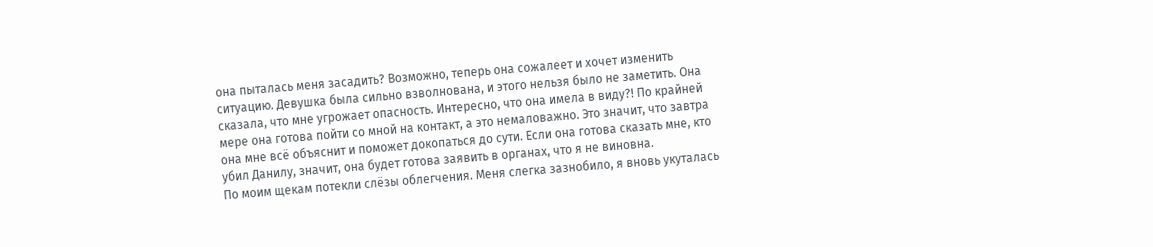она пыталась меня засадить? Возможно, теперь она сожалеет и хочет изменить ситуацию. Девушка была сильно взволнована, и этого нельзя было не заметить. Она сказала, что мне угрожает опасность. Интересно, что она имела в виду?! По крайней мере она готова пойти со мной на контакт, а это немаловажно. Это значит, что завтра она мне всё объяснит и поможет докопаться до сути. Если она готова сказать мне, кто убил Данилу, значит, она будет готова заявить в органах, что я не виновна.
По моим щекам потекли слёзы облегчения. Меня слегка зазнобило, я вновь укуталась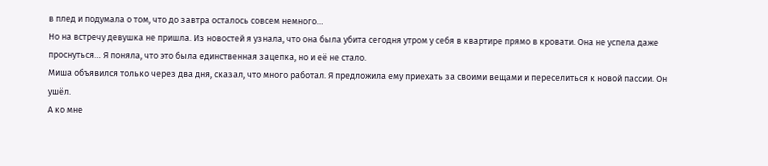в плед и подумала о том, что до завтра осталось совсем немного…
Но на встречу девушка не пришла. Из новостей я узнала, что она была убита сегодня утром у себя в квартире прямо в кровати. Она не успела даже проснуться… Я поняла, что это была единственная зацепка, но и её не стало.
Миша объявился только через два дня, сказал, что много работал. Я предложила ему приехать за своими вещами и переселиться к новой пассии. Он ушёл.
А ко мне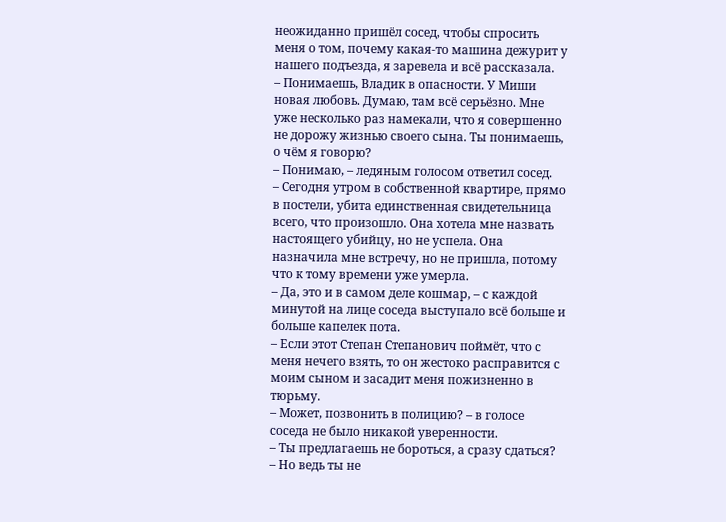неожиданно пришёл сосед, чтобы спросить меня о том, почему какая-то машина дежурит у нашего подъезда, я заревела и всё рассказала.
– Понимаешь, Владик в опасности. У Миши новая любовь. Думаю, там всё серьёзно. Мне уже несколько раз намекали, что я совершенно не дорожу жизнью своего сына. Ты понимаешь, о чём я говорю?
– Понимаю, – ледяным голосом ответил сосед.
– Сегодня утром в собственной квартире, прямо в постели, убита единственная свидетельница всего, что произошло. Она хотела мне назвать настоящего убийцу, но не успела. Она назначила мне встречу, но не пришла, потому что к тому времени уже умерла.
– Да, это и в самом деле кошмар, – с каждой минутой на лице соседа выступало всё больше и больше капелек пота.
– Если этот Степан Степанович поймёт, что с меня нечего взять, то он жестоко расправится с моим сыном и засадит меня пожизненно в тюрьму.
– Может, позвонить в полицию? – в голосе соседа не было никакой уверенности.
– Ты предлагаешь не бороться, а сразу сдаться?
– Но ведь ты не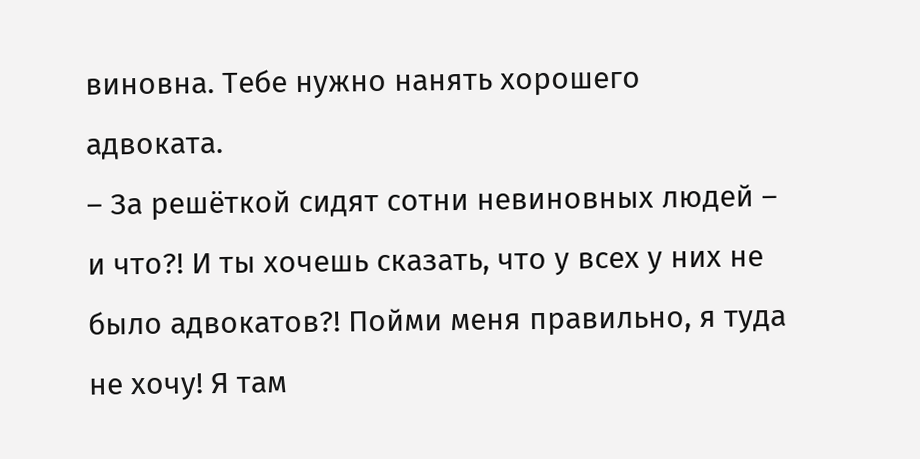виновна. Тебе нужно нанять хорошего адвоката.
– За решёткой сидят сотни невиновных людей – и что?! И ты хочешь сказать, что у всех у них не было адвокатов?! Пойми меня правильно, я туда не хочу! Я там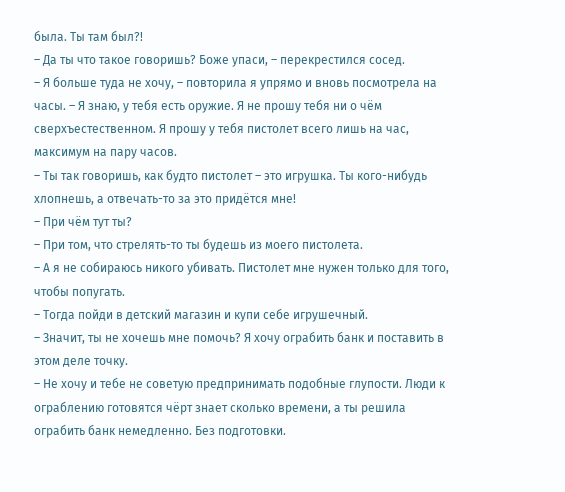была. Ты там был?!
– Да ты что такое говоришь? Боже упаси, – перекрестился сосед.
– Я больше туда не хочу, – повторила я упрямо и вновь посмотрела на часы. – Я знаю, у тебя есть оружие. Я не прошу тебя ни о чём сверхъестественном. Я прошу у тебя пистолет всего лишь на час, максимум на пару часов.
– Ты так говоришь, как будто пистолет – это игрушка. Ты кого-нибудь хлопнешь, а отвечать-то за это придётся мне!
– При чём тут ты?
– При том, что стрелять-то ты будешь из моего пистолета.
– А я не собираюсь никого убивать. Пистолет мне нужен только для того, чтобы попугать.
– Тогда пойди в детский магазин и купи себе игрушечный.
– Значит, ты не хочешь мне помочь? Я хочу ограбить банк и поставить в этом деле точку.
– Не хочу и тебе не советую предпринимать подобные глупости. Люди к ограблению готовятся чёрт знает сколько времени, а ты решила ограбить банк немедленно. Без подготовки.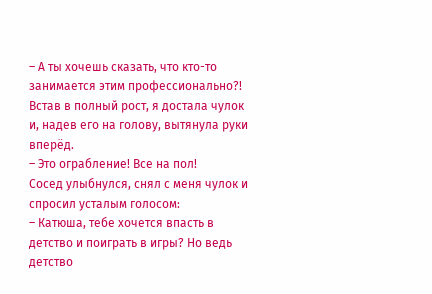– А ты хочешь сказать, что кто-то занимается этим профессионально?!
Встав в полный рост, я достала чулок и, надев его на голову, вытянула руки вперёд.
– Это ограбление! Все на пол!
Сосед улыбнулся, снял с меня чулок и спросил усталым голосом:
– Катюша, тебе хочется впасть в детство и поиграть в игры? Но ведь детство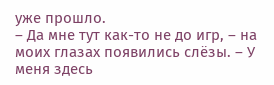уже прошло.
– Да мне тут как-то не до игр, – на моих глазах появились слёзы. – У меня здесь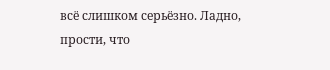всё слишком серьёзно. Ладно, прости, что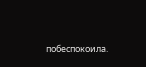побеспокоила.